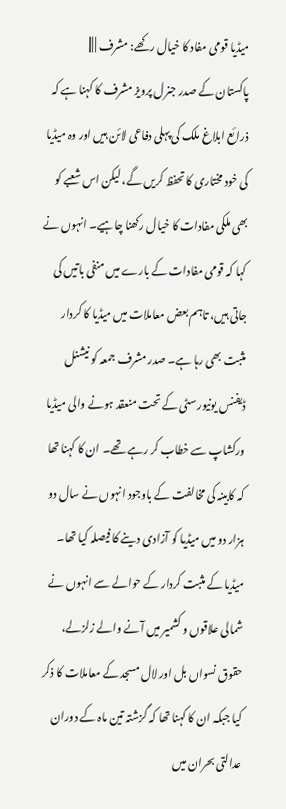میڈیا قومی مفاد کا خیال رکھے: مشرف | |||
پاکستان کے صدر جنرل پرویز مشرف کا کہنا ہے کہ ذرائع ابلاغ ملک کی پہلی دفاعی لائن ہیں اور وہ میڈیا کی خود مختاری کا تحفظ کریں گے، لیکن اس شعبے کو بھی ملکی مفادات کا خیال رکھنا چاہیے۔ انہوں نے کہا کہ قومی مفادات کے بارے میں منفی باتیں کی جاتی ہیں، تاہم بعض معاملات میں میڈیا کا کردار مثبت بھی رہا ہے۔ صدر مشرف جمعہ کو نیشنل ڈیفنس یونیورسٹی کے تحت منعقد ہونے والی میڈیا ورکشاپ سے خطاب کر رہے تھے۔ ان کا کہنا تھا کہ کابینہ کی مخالفت کے باوجود انہوں نے سال دو ہزار دو میں میڈیا کو آزادی دینے کا فیصلہ کیا تھا۔ میڈیا کے مثبت کردار کے حوالے سے انہوں نے شمالی علاقوں و کشمیر میں آنے والے زلزلے، حقوق نسواں بل اور لال مسجد کے معاملات کا ذکر کیا جبکہ ان کا کہنا تھا کہ گزشتہ تین ماہ کے دوران عدالتی بحران میں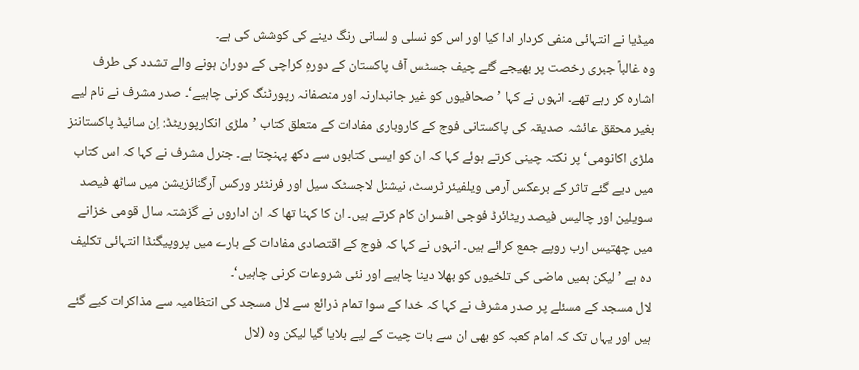میڈیا نے انتہائی منفی کردار ادا کیا اور اس کو نسلی و لسانی رنگ دینے کی کوشش کی ہے۔
وہ غالباً جبری رخصت پر بھیجے گئے چیف جسٹس آف پاکستان کے دورہِ کراچی کے دوران ہونے والے تشدد کی طرف اشارہ کر رہے تھے۔ انہوں نے کہا ’صحافیوں کو غیر جانبدارنہ اور منصفانہ رپورٹنگ کرنی چاہیے‘۔ صدر مشرف نے نام لیے بغیر محقق عائشہ صدیقہ کی پاکستانی فوج کے کاروباری مفادات کے متعلق کتاب ’ملڑی انکارپوریٹڈ: اِن سائیڈ پاکستاننز ملڑی اکانومی‘ پر نکتہ چینی کرتے ہوئے کہا کہ ان کو ایسی کتابوں سے دکھ پہنچتا ہے۔ جنرل مشرف نے کہا کہ اس کتاب میں دیے گئے تاثر کے برعکس آرمی ویلفیئر ٹرسٹ، نیشنل لاجسٹک سیل اور فرنٹئر ورکس آرگنائزیشن میں ساٹھ فیصد سویلین اور چالیس فیصد ریٹائرڈ فوجی افسران کام کرتے ہیں۔ ان کا کہنا تھا کہ ان اداروں نے گزشتہ سال قومی خزانے میں چھتیس ارب روپے جمع کرائے ہیں۔ انہوں نے کہا کہ فوج کے اقتصادی مفادات کے بارے میں پروپیگنڈا انتہائی تکلیف دہ ہے ’لیکن ہمیں ماضی کی تلخیوں کو بھلا دینا چاہیے اور نئی شروعات کرنی چاہیں‘۔
لال مسجد کے مسئلے پر صدر مشرف نے کہا کہ خدا کے سوا تمام ذرائع سے لال مسجد کی انتظامیہ سے مذاکرات کیے گئے ہیں اور یہاں تک کہ امام کعبہ کو بھی ان سے بات چیت کے لیے بلایا گیا لیکن وہ (لال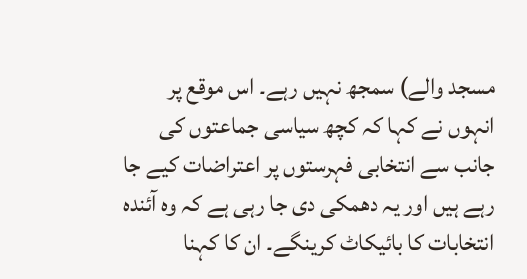مسجد والے) سمجھ نہیں رہے۔ اس موقع پر انہوں نے کہا کہ کچھ سیاسی جماعتوں کی جانب سے انتخابی فہرستوں پر اعتراضات کیے جا رہے ہیں اور یہ دھمکی دی جا رہی ہے کہ وہ آئندہ انتخابات کا بائیکاٹ کرینگے۔ ان کا کہنا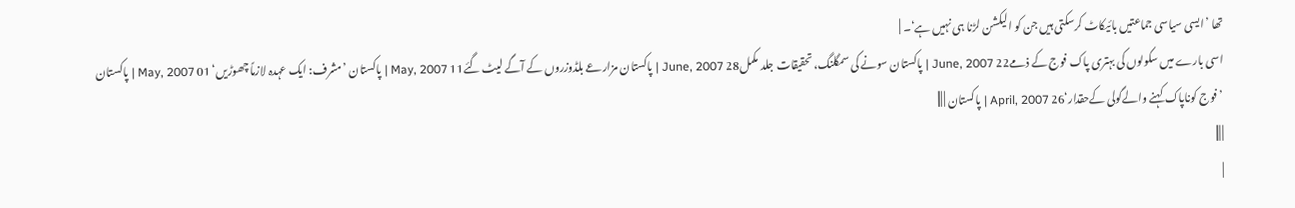تھا ’ایسی سیاسی جماعتیں بائیکاٹ کرسکتی ہیں جن کو الیکشن لڑنا ہی نہیں ہے‘۔ |
اسی بارے میں سکولوں کی بہتری پاک فوج کے ذمے22 June, 2007 | پاکستان سونے کی سمگلنگ، تحقیقات جلد مکمل28 June, 2007 | پاکستان مزارعے بلڈوزروں کے آگے لیٹ گئے11 May, 2007 | پاکستان ’مشرف: ایک عہدہ لازماً چھوڑیں‘ 01 May, 2007 | پاکستان ’فوج کوناپاک کہنے والےگولی کےحقدار‘26 April, 2007 | پاکستان | |||
| |||
|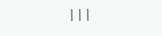|||